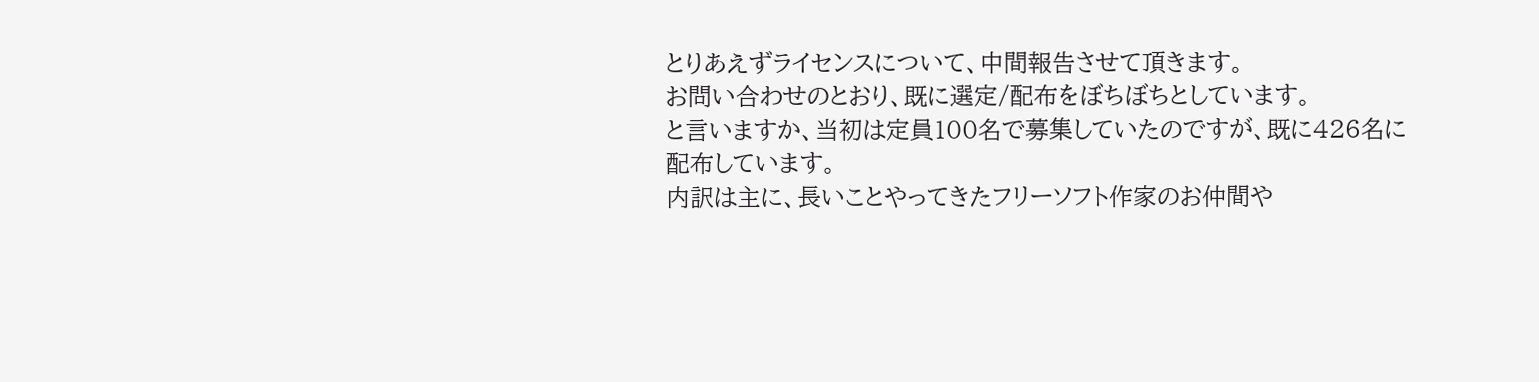とりあえずライセンスについて、中間報告させて頂きます。
お問い合わせのとおり、既に選定/配布をぼちぼちとしています。
と言いますか、当初は定員100名で募集していたのですが、既に426名に配布しています。
内訳は主に、長いことやってきたフリーソフト作家のお仲間や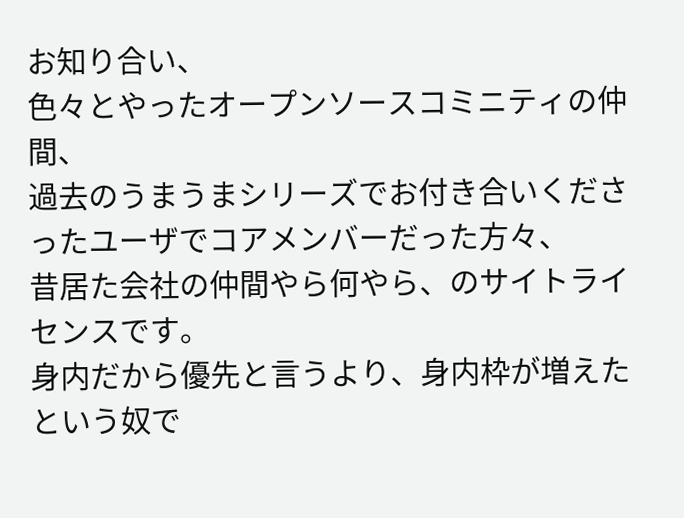お知り合い、
色々とやったオープンソースコミニティの仲間、
過去のうまうまシリーズでお付き合いくださったユーザでコアメンバーだった方々、
昔居た会社の仲間やら何やら、のサイトライセンスです。
身内だから優先と言うより、身内枠が増えたという奴で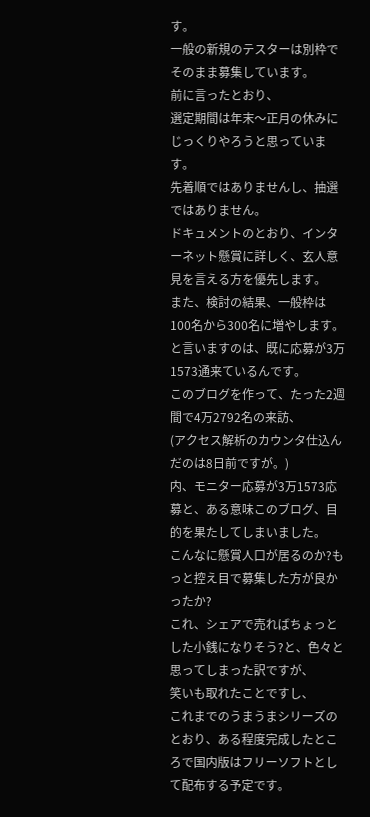す。
一般の新規のテスターは別枠でそのまま募集しています。
前に言ったとおり、
選定期間は年末〜正月の休みにじっくりやろうと思っています。
先着順ではありませんし、抽選ではありません。
ドキュメントのとおり、インターネット懸賞に詳しく、玄人意見を言える方を優先します。
また、検討の結果、一般枠は100名から300名に増やします。
と言いますのは、既に応募が3万1573通来ているんです。
このブログを作って、たった2週間で4万2792名の来訪、
(アクセス解析のカウンタ仕込んだのは8日前ですが。)
内、モニター応募が3万1573応募と、ある意味このブログ、目的を果たしてしまいました。
こんなに懸賞人口が居るのか?もっと控え目で募集した方が良かったか?
これ、シェアで売ればちょっとした小銭になりそう?と、色々と思ってしまった訳ですが、
笑いも取れたことですし、
これまでのうまうまシリーズのとおり、ある程度完成したところで国内版はフリーソフトとして配布する予定です。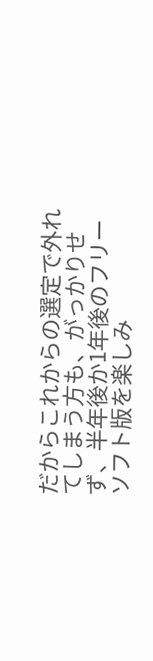だからこれからの選定で外れてしまう方も、がっかりせず、半年後か1年後のフリーソフト版を楽しみ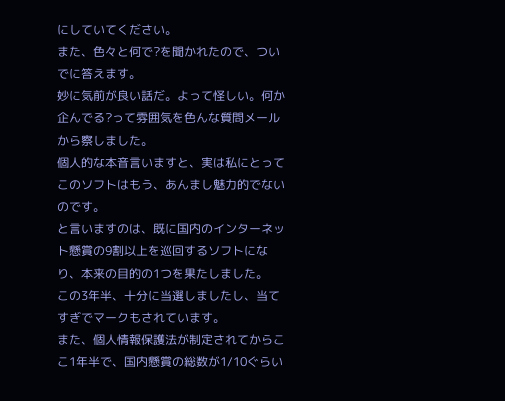にしていてください。
また、色々と何で?を聞かれたので、ついでに答えます。
妙に気前が良い話だ。よって怪しい。何か企んでる?って雰囲気を色んな質問メールから察しました。
個人的な本音言いますと、実は私にとってこのソフトはもう、あんまし魅力的でないのです。
と言いますのは、既に国内のインターネット懸賞の9割以上を巡回するソフトになり、本来の目的の1つを果たしました。
この3年半、十分に当選しましたし、当てすぎでマークもされています。
また、個人情報保護法が制定されてからここ1年半で、国内懸賞の総数が1/10ぐらい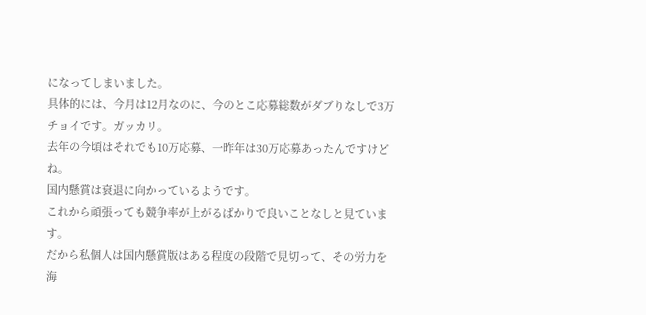になってしまいました。
具体的には、今月は12月なのに、今のとこ応募総数がダブりなしで3万チョイです。ガッカリ。
去年の今頃はそれでも10万応募、一昨年は30万応募あったんですけどね。
国内懸賞は衰退に向かっているようです。
これから頑張っても競争率が上がるばかりで良いことなしと見ています。
だから私個人は国内懸賞版はある程度の段階で見切って、その労力を海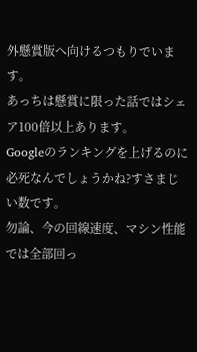外懸賞版へ向けるつもりでいます。
あっちは懸賞に限った話ではシェア100倍以上あります。
Googleのランキングを上げるのに必死なんでしょうかね?すさまじい数です。
勿論、今の回線速度、マシン性能では全部回っ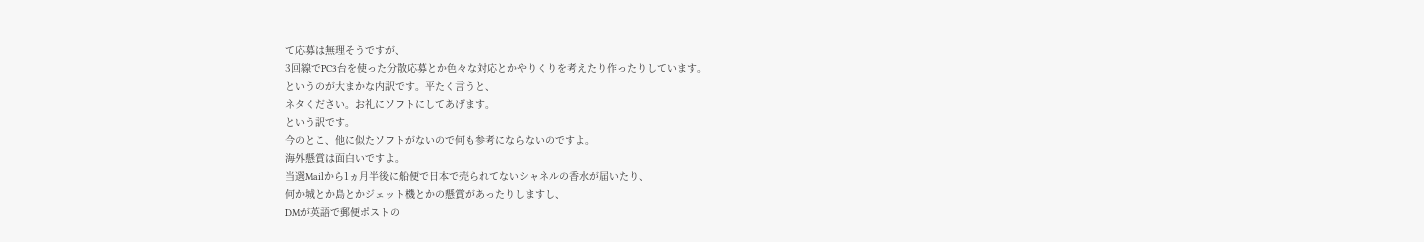て応募は無理そうですが、
3回線でPC3台を使った分散応募とか色々な対応とかやりくりを考えたり作ったりしています。
というのが大まかな内訳です。平たく言うと、
ネタください。お礼にソフトにしてあげます。
という訳です。
今のとこ、他に似たソフトがないので何も参考にならないのですよ。
海外懸賞は面白いですよ。
当選Mailから1ヵ月半後に船便で日本で売られてないシャネルの香水が届いたり、
何か城とか島とかジェット機とかの懸賞があったりしますし、
DMが英語で郵便ポストの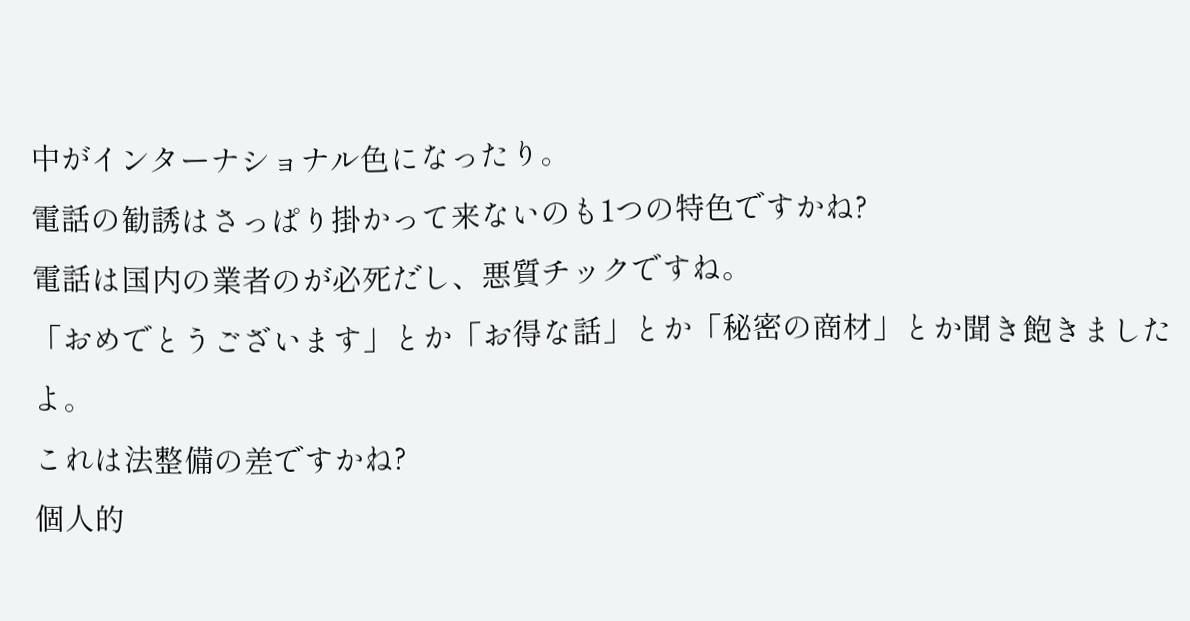中がインターナショナル色になったり。
電話の勧誘はさっぱり掛かって来ないのも1つの特色ですかね?
電話は国内の業者のが必死だし、悪質チックですね。
「おめでとうございます」とか「お得な話」とか「秘密の商材」とか聞き飽きましたよ。
これは法整備の差ですかね?
個人的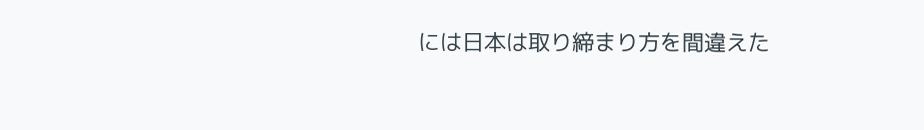には日本は取り締まり方を間違えた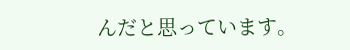んだと思っています。